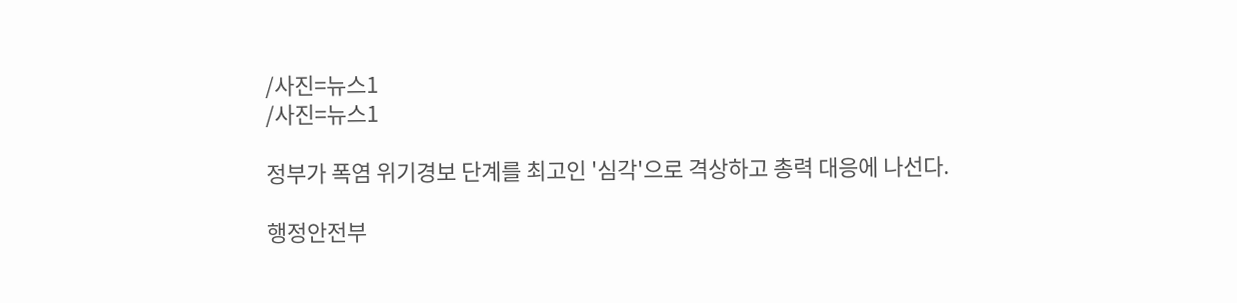/사진=뉴스1
/사진=뉴스1

정부가 폭염 위기경보 단계를 최고인 '심각'으로 격상하고 총력 대응에 나선다.

행정안전부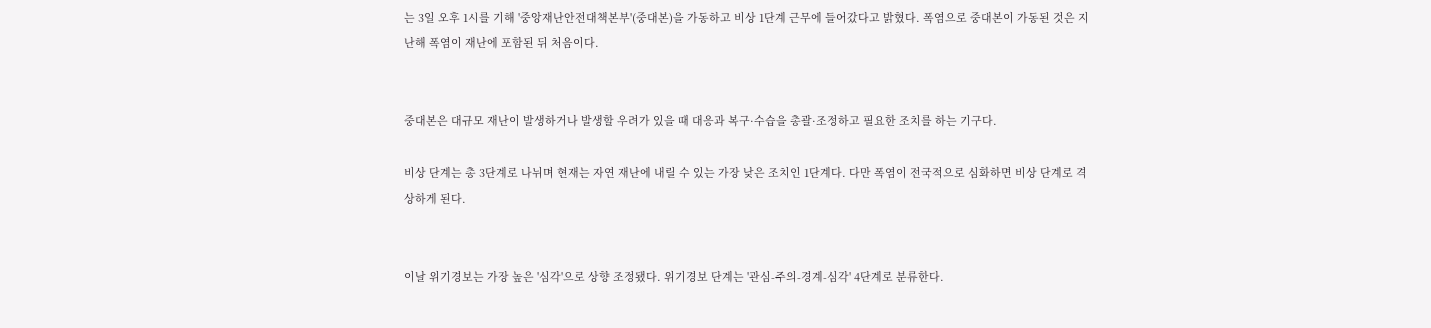는 3일 오후 1시를 기해 '중앙재난안전대책본부'(중대본)을 가동하고 비상 1단계 근무에 들어갔다고 밝혔다. 폭염으로 중대본이 가동된 것은 지난해 폭염이 재난에 포함된 뒤 처음이다.


중대본은 대규모 재난이 발생하거나 발생할 우려가 있을 때 대응과 복구·수습을 총괄·조정하고 필요한 조치를 하는 기구다.

비상 단계는 총 3단계로 나뉘며 현재는 자연 재난에 내릴 수 있는 가장 낮은 조치인 1단계다. 다만 폭염이 전국적으로 심화하면 비상 단계로 격상하게 된다.


이날 위기경보는 가장 높은 '심각'으로 상향 조정됐다. 위기경보 단계는 '관심-주의-경계-심각' 4단계로 분류한다.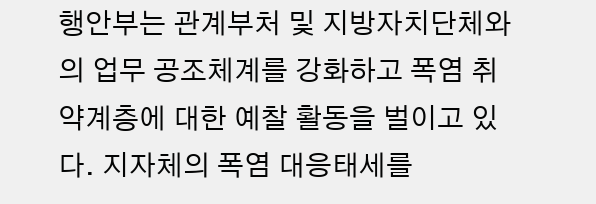행안부는 관계부처 및 지방자치단체와의 업무 공조체계를 강화하고 폭염 취약계층에 대한 예찰 활동을 벌이고 있다. 지자체의 폭염 대응태세를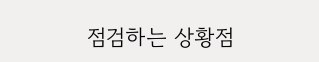점검하는 상황점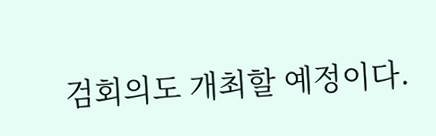검회의도 개최할 예정이다.